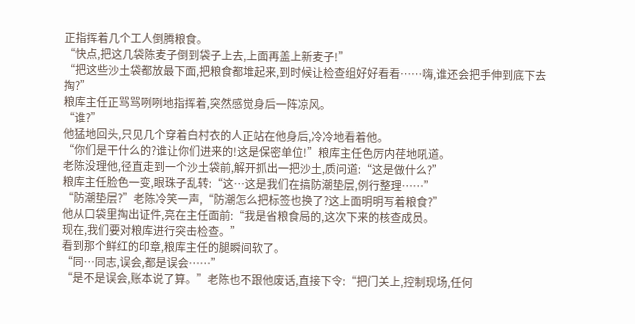正指挥着几个工人倒腾粮食。
“快点,把这几袋陈麦子倒到袋子上去,上面再盖上新麦子!”
“把这些沙土袋都放最下面,把粮食都堆起来,到时候让检查组好好看看……嗨,谁还会把手伸到底下去掏?”
粮库主任正骂骂咧咧地指挥着,突然感觉身后一阵凉风。
“谁?”
他猛地回头,只见几个穿着白村衣的人正站在他身后,冷冷地看着他。
“你们是干什么的?谁让你们进来的!这是保密单位!”粮库主任色厉内荏地吼道。
老陈没理他,径直走到一个沙土袋前,解开抓出一把沙土,质问道:“这是做什么?”
粮库主任脸色一变,眼珠子乱转:“这…这是我们在搞防潮垫层,例行整理……”
“防潮垫层?”老陈冷笑一声,“防潮怎么把标签也换了?这上面明明写着粮食?”
他从口袋里掏出证件,亮在主任面前:“我是省粮食局的,这次下来的核查成员。
现在,我们要对粮库进行突击检查。”
看到那个鲜红的印章,粮库主任的腿瞬间软了。
“同…同志,误会,都是误会……”
“是不是误会,账本说了算。”老陈也不跟他废话,直接下令:“把门关上,控制现场,任何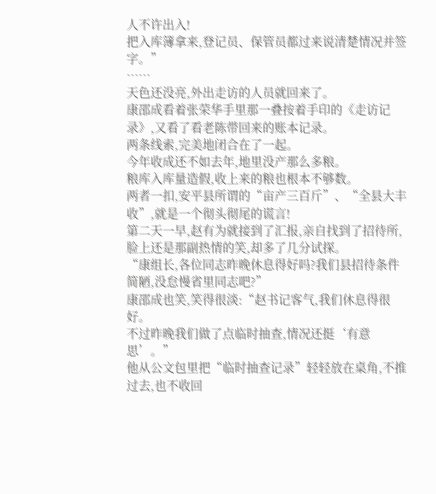人不许出入!
把入库簿拿来,登记员、保管员都过来说清楚情况并签字。”
……
天色还没亮,外出走访的人员就回来了。
康邵成看着张荣华手里那一叠按着手印的《走访记录》,又看了看老陈带回来的账本记录。
两条线索,完美地闭合在了一起。
今年收成还不如去年,地里没产那么多粮。
粮库入库量造假,收上来的粮也根本不够数。
两者一扣,安平县所谓的“亩产三百斤”、“全县大丰收”,就是一个彻头彻尾的谎言!
第二天一早,赵有为就接到了汇报,亲自找到了招待所,脸上还是那副热情的笑,却多了几分试探。
“康组长,各位同志昨晚休息得好吗?我们县招待条件简陋,没怠慢省里同志吧?”
康邵成也笑,笑得很淡:“赵书记客气,我们休息得很好。
不过昨晚我们做了点临时抽查,情况还挺‘有意思’。”
他从公文包里把“临时抽查记录”轻轻放在桌角,不推过去,也不收回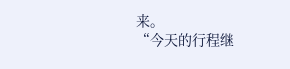来。
“今天的行程继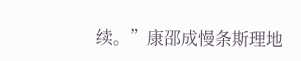续。”康邵成慢条斯理地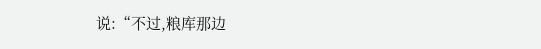说:“不过,粮库那边